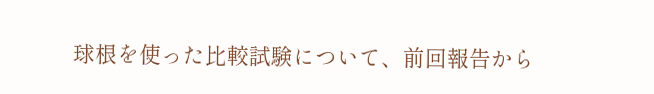球根を使った比較試験について、前回報告から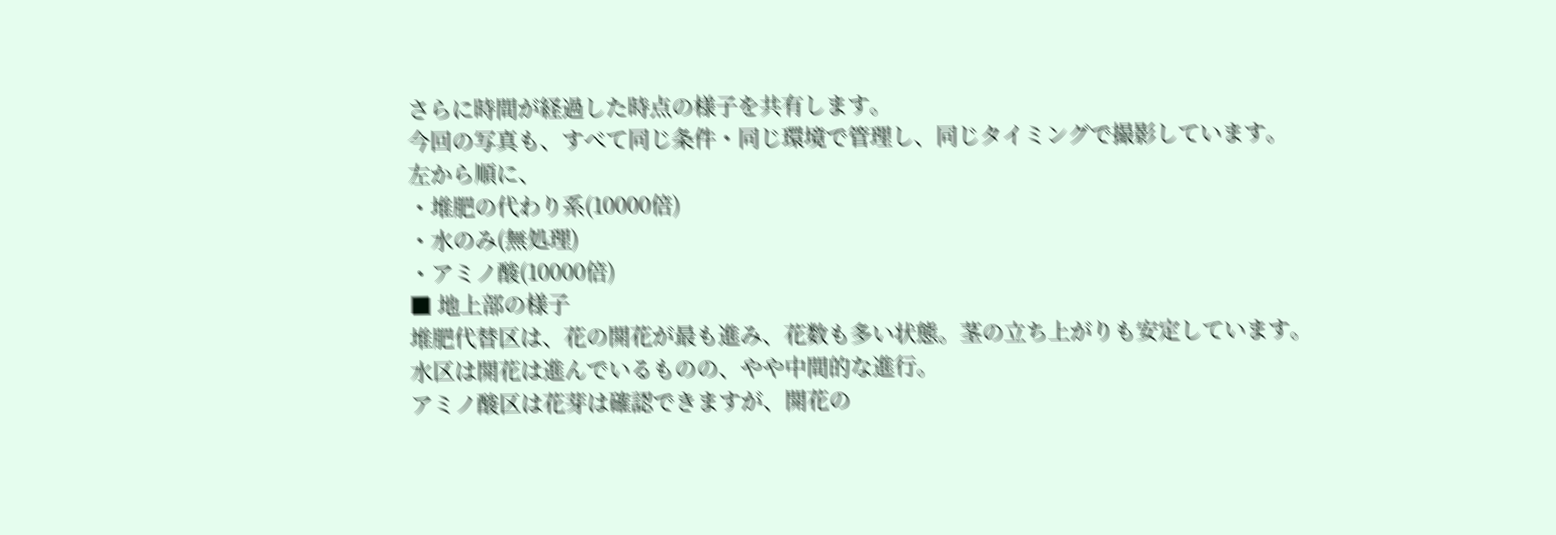さらに時間が経過した時点の様子を共有します。
今回の写真も、すべて同じ条件・同じ環境で管理し、同じタイミングで撮影しています。
左から順に、
・堆肥の代わり系(10000倍)
・水のみ(無処理)
・アミノ酸(10000倍)
■ 地上部の様子
堆肥代替区は、花の開花が最も進み、花数も多い状態。茎の立ち上がりも安定しています。
水区は開花は進んでいるものの、やや中間的な進行。
アミノ酸区は花芽は確認できますが、開花の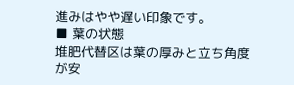進みはやや遅い印象です。
■ 葉の状態
堆肥代替区は葉の厚みと立ち角度が安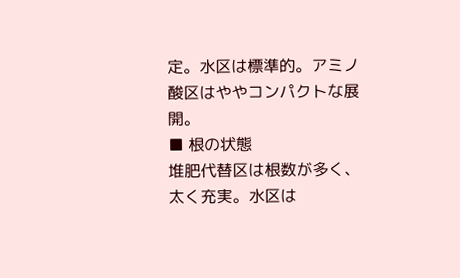定。水区は標準的。アミノ酸区はややコンパクトな展開。
■ 根の状態
堆肥代替区は根数が多く、太く充実。水区は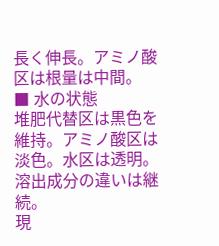長く伸長。アミノ酸区は根量は中間。
■ 水の状態
堆肥代替区は黒色を維持。アミノ酸区は淡色。水区は透明。溶出成分の違いは継続。
現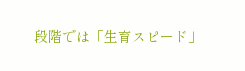段階では「生育スピード」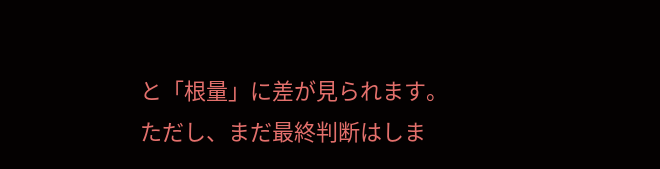と「根量」に差が見られます。
ただし、まだ最終判断はしま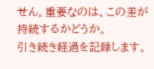せん。重要なのは、この差が持続するかどうか。
引き続き経過を記録します。